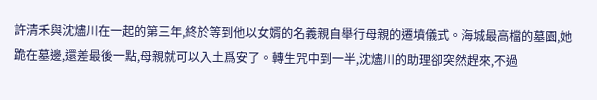許清禾與沈燼川在一起的第三年,終於等到他以女婿的名義親自舉行母親的遷墳儀式。海城最高檔的墓園,她跪在墓邊,還差最後一點,母親就可以入土爲安了。轉生咒中到一半,沈燼川的助理卻突然趕來,不過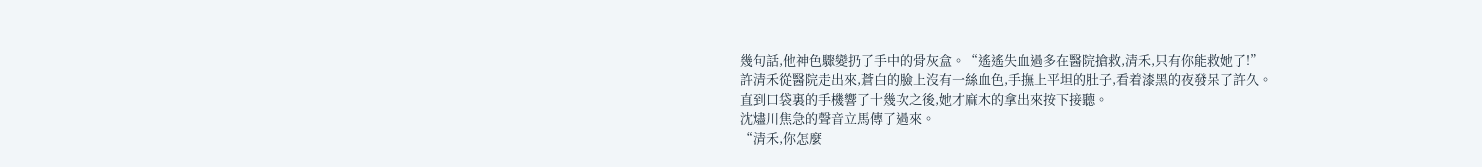幾句話,他神色驟變扔了手中的骨灰盒。“遙遙失血過多在醫院搶救,清禾,只有你能救她了!”
許清禾從醫院走出來,蒼白的臉上沒有一絲血色,手撫上平坦的肚子,看着漆黑的夜發呆了許久。
直到口袋裏的手機響了十幾次之後,她才麻木的拿出來按下接聽。
沈燼川焦急的聲音立馬傳了過來。
“清禾,你怎麼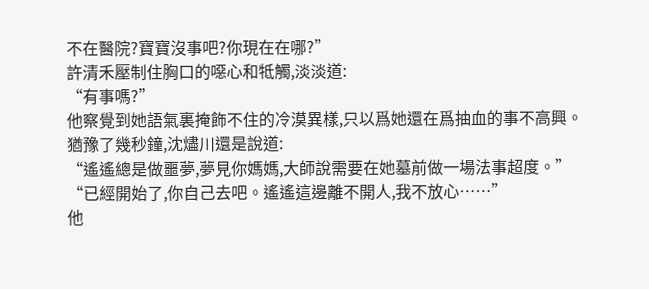不在醫院?寶寶沒事吧?你現在在哪?”
許清禾壓制住胸口的噁心和牴觸,淡淡道:
“有事嗎?”
他察覺到她語氣裏掩飾不住的冷漠異樣,只以爲她還在爲抽血的事不高興。
猶豫了幾秒鐘,沈燼川還是說道:
“遙遙總是做噩夢,夢見你媽媽,大師說需要在她墓前做一場法事超度。”
“已經開始了,你自己去吧。遙遙這邊離不開人,我不放心……”
他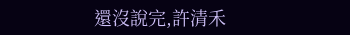還沒說完,許清禾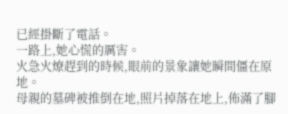已經掛斷了電話。
一路上,她心慌的厲害。
火急火燎趕到的時候,眼前的景象讓她瞬間僵在原地。
母親的墓碑被推倒在地,照片掉落在地上,佈滿了腳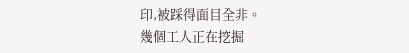印,被踩得面目全非。
幾個工人正在挖掘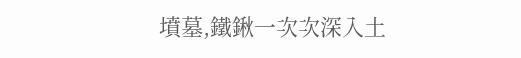墳墓,鐵鍬一次次深入土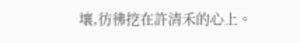壤,彷彿挖在許清禾的心上。